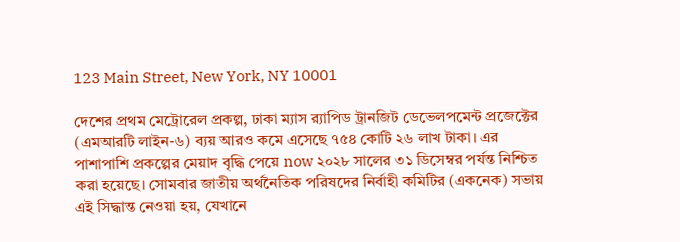123 Main Street, New York, NY 10001

দেশের প্রথম মেট্রোরেল প্রকল্প, ঢাকা ম্যাস র‍্যাপিড ট্রানজিট ডেভেলপমেন্ট প্রজেক্টের (এমআরটি লাইন-৬) ব্যয় আরও কমে এসেছে ৭৫৪ কোটি ২৬ লাখ টাকা। এর পাশাপাশি প্রকল্পের মেয়াদ বৃদ্ধি পেয়ে now ২০২৮ সালের ৩১ ডিসেম্বর পর্যন্ত নিশ্চিত করা হয়েছে। সোমবার জাতীয় অর্থনৈতিক পরিষদের নির্বাহী কমিটির (একনেক) সভায় এই সিদ্ধান্ত নেওয়া হয়, যেখানে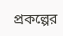প্রকল্পের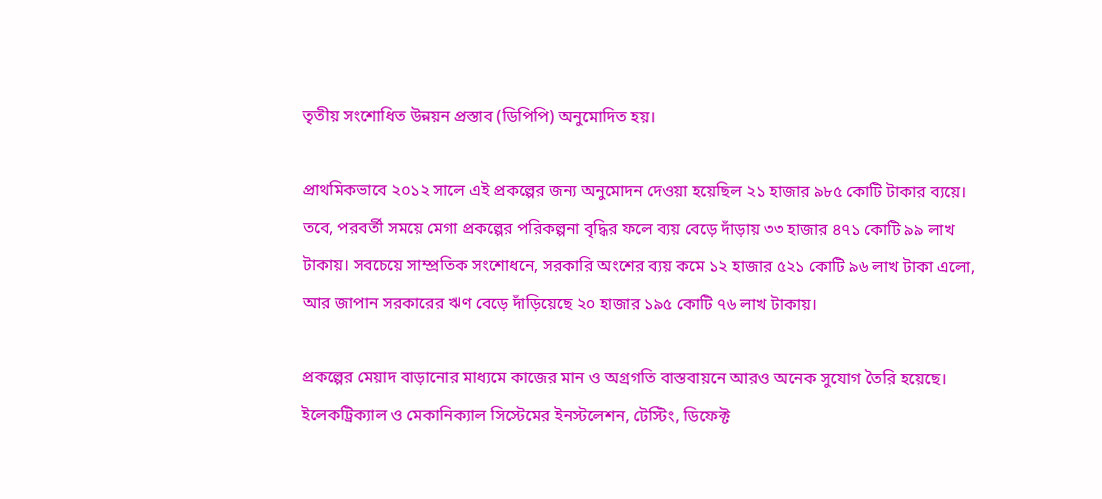তৃতীয় সংশোধিত উন্নয়ন প্রস্তাব (ডিপিপি) অনুমোদিত হয়।

প্রাথমিকভাবে ২০১২ সালে এই প্রকল্পের জন্য অনুমোদন দেওয়া হয়েছিল ২১ হাজার ৯৮৫ কোটি টাকার ব্যয়ে। তবে, পরবর্তী সময়ে মেগা প্রকল্পের পরিকল্পনা বৃদ্ধির ফলে ব্যয় বেড়ে দাঁড়ায় ৩৩ হাজার ৪৭১ কোটি ৯৯ লাখ টাকায়। সবচেয়ে সাম্প্রতিক সংশোধনে, সরকারি অংশের ব্যয় কমে ১২ হাজার ৫২১ কোটি ৯৬ লাখ টাকা এলো, আর জাপান সরকারের ঋণ বেড়ে দাঁড়িয়েছে ২০ হাজার ১৯৫ কোটি ৭৬ লাখ টাকায়।

প্রকল্পের মেয়াদ বাড়ানোর মাধ্যমে কাজের মান ও অগ্রগতি বাস্তবায়নে আরও অনেক সুযোগ তৈরি হয়েছে। ইলেকট্রিক্যাল ও মেকানিক্যাল সিস্টেমের ইনস্টলেশন, টেস্টিং, ডিফেক্ট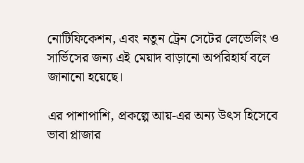নোটিফিকেশন, এবং নতুন ট্রেন সেটের লেভেলিং ও সার্ভিসের জন্য এই মেয়াদ বাড়ানো অপরিহার্য বলে জানানো হয়েছে।

এর পাশাপাশি, প্রকল্পে আয়-এর অন্য উৎস হিসেবে ভাবা প্লাজার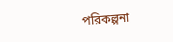পরিকল্পনা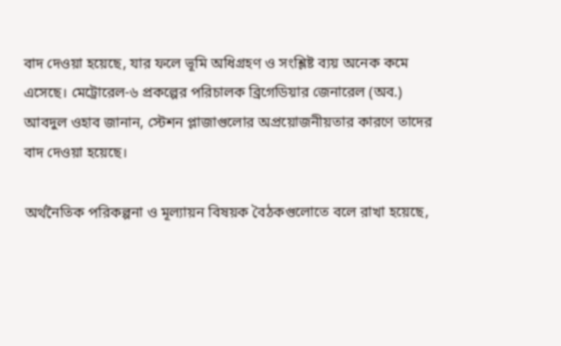বাদ দেওয়া হয়েছে, যার ফলে ভূমি অধিগ্রহণ ও সংশ্লিষ্ট ব্যয় অনেক কমে এসেছে। মেট্রোরেল-৬ প্রকল্পের পরিচালক ব্রিগেডিয়ার জেনারেল (অব.) আবদুল ওহাব জানান, স্টেশন প্লাজাগুলোর অপ্রয়োজনীয়তার কারণে তাদের বাদ দেওয়া হয়েছে।

অর্থনৈতিক পরিকল্পনা ও মূল্যায়ন বিষয়ক বৈঠকগুলোতে বলে রাখা হয়েছে,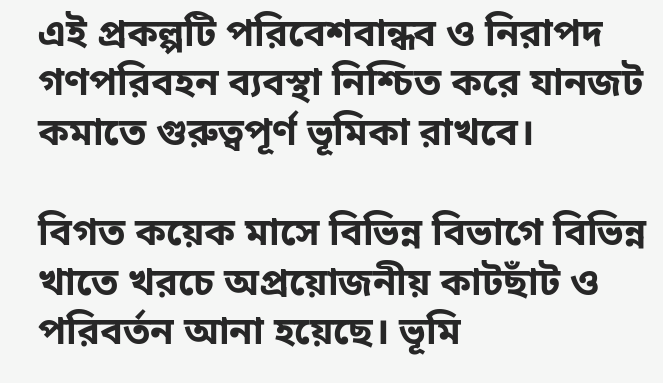এই প্রকল্পটি পরিবেশবান্ধব ও নিরাপদ গণপরিবহন ব্যবস্থা নিশ্চিত করে যানজট কমাতে গুরুত্বপূর্ণ ভূমিকা রাখবে।

বিগত কয়েক মাসে বিভিন্ন বিভাগে বিভিন্ন খাতে খরচে অপ্রয়োজনীয় কাটছাঁট ও পরিবর্তন আনা হয়েছে। ভূমি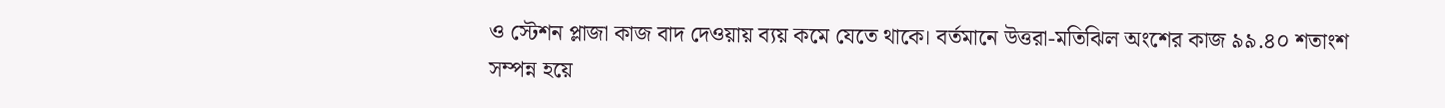ও স্টেশন প্লাজা কাজ বাদ দেওয়ায় ব্যয় কমে যেতে থাকে। বর্তমানে উত্তরা-মতিঝিল অংশের কাজ ৯৯.৪০ শতাংশ সম্পন্ন হয়ে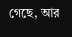গেছে, আর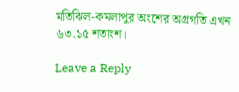মতিঝিল-কমলাপুর অংশের অগ্রগতি এখন ৬৩.১৫ শতাংশ।

Leave a Reply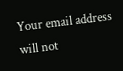Your email address will not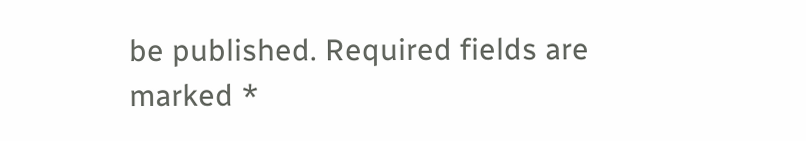be published. Required fields are marked *